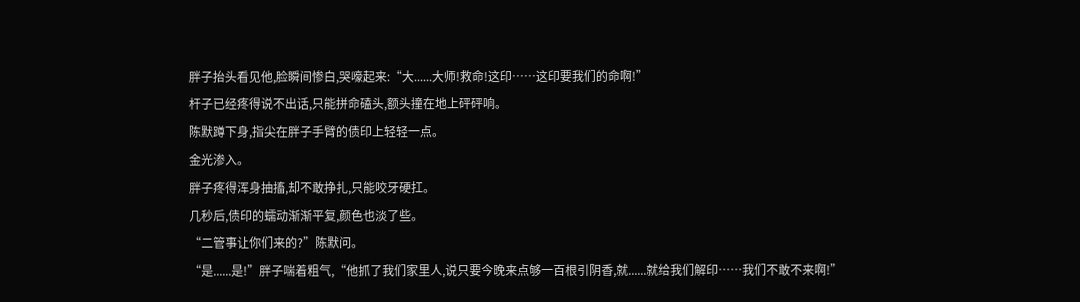胖子抬头看见他,脸瞬间惨白,哭嚎起来:“大......大师!救命!这印……这印要我们的命啊!”
杆子已经疼得说不出话,只能拼命磕头,额头撞在地上砰砰响。
陈默蹲下身,指尖在胖子手臂的债印上轻轻一点。
金光渗入。
胖子疼得浑身抽搐,却不敢挣扎,只能咬牙硬扛。
几秒后,债印的蠕动渐渐平复,颜色也淡了些。
“二管事让你们来的?”陈默问。
“是......是!”胖子喘着粗气,“他抓了我们家里人,说只要今晚来点够一百根引阴香,就......就给我们解印……我们不敢不来啊!”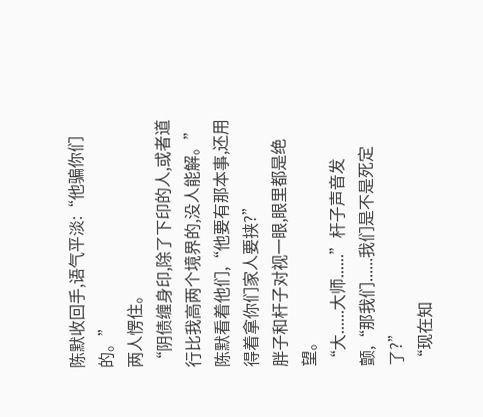陈默收回手,语气平淡:“他骗你们的。”
两人愣住。
“阴债缠身印,除了下印的人,或者道行比我高两个境界的,没人能解。”陈默看着他们,“他要有那本事,还用得着拿你们家人要挟?”
胖子和杆子对视一眼,眼里都是绝望。
“大......大师......”杆子声音发颤,“那我们......我们是不是死定了?”
“现在知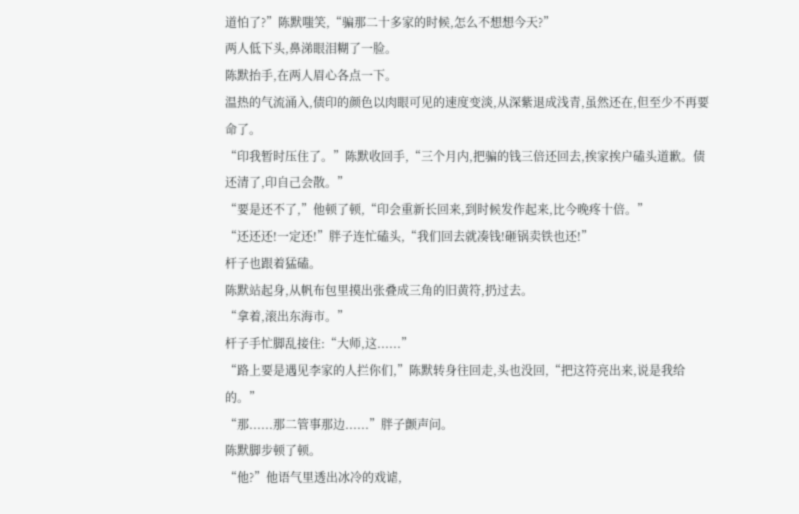道怕了?”陈默嗤笑,“骗那二十多家的时候,怎么不想想今天?”
两人低下头,鼻涕眼泪糊了一脸。
陈默抬手,在两人眉心各点一下。
温热的气流涌入,债印的颜色以肉眼可见的速度变淡,从深紫退成浅青,虽然还在,但至少不再要命了。
“印我暂时压住了。”陈默收回手,“三个月内,把骗的钱三倍还回去,挨家挨户磕头道歉。债还清了,印自己会散。”
“要是还不了,”他顿了顿,“印会重新长回来,到时候发作起来,比今晚疼十倍。”
“还还还!一定还!”胖子连忙磕头,“我们回去就凑钱!砸锅卖铁也还!”
杆子也跟着猛磕。
陈默站起身,从帆布包里摸出张叠成三角的旧黄符,扔过去。
“拿着,滚出东海市。”
杆子手忙脚乱接住:“大师,这......”
“路上要是遇见李家的人拦你们,”陈默转身往回走,头也没回,“把这符亮出来,说是我给的。”
“那......那二管事那边......”胖子颤声问。
陈默脚步顿了顿。
“他?”他语气里透出冰冷的戏谑,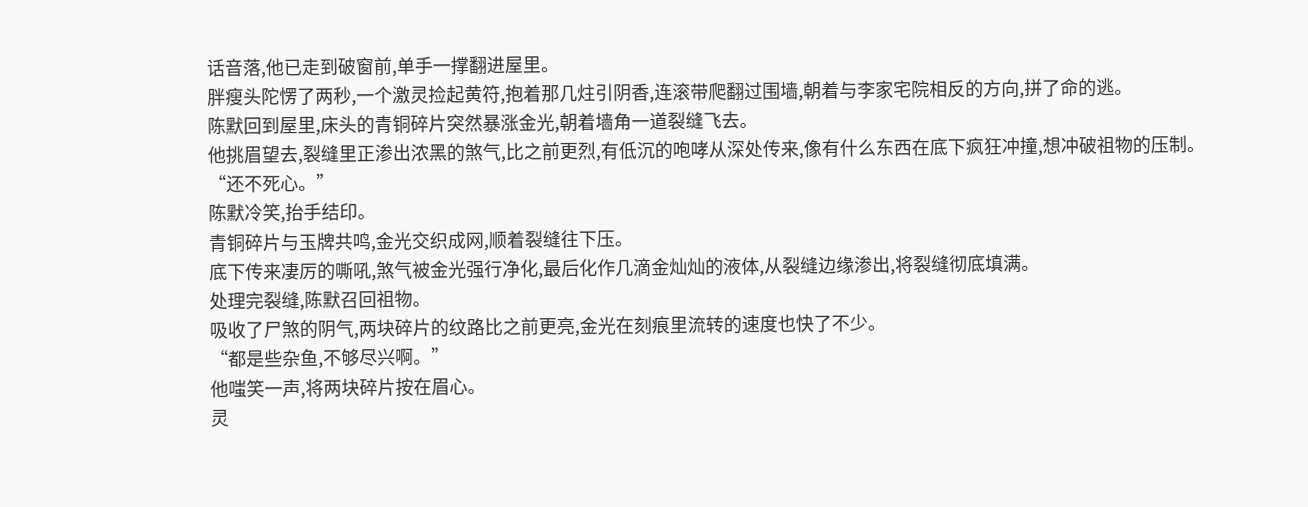话音落,他已走到破窗前,单手一撑翻进屋里。
胖瘦头陀愣了两秒,一个激灵捡起黄符,抱着那几炷引阴香,连滚带爬翻过围墙,朝着与李家宅院相反的方向,拼了命的逃。
陈默回到屋里,床头的青铜碎片突然暴涨金光,朝着墙角一道裂缝飞去。
他挑眉望去,裂缝里正渗出浓黑的煞气,比之前更烈,有低沉的咆哮从深处传来,像有什么东西在底下疯狂冲撞,想冲破祖物的压制。
“还不死心。”
陈默冷笑,抬手结印。
青铜碎片与玉牌共鸣,金光交织成网,顺着裂缝往下压。
底下传来凄厉的嘶吼,煞气被金光强行净化,最后化作几滴金灿灿的液体,从裂缝边缘渗出,将裂缝彻底填满。
处理完裂缝,陈默召回祖物。
吸收了尸煞的阴气,两块碎片的纹路比之前更亮,金光在刻痕里流转的速度也快了不少。
“都是些杂鱼,不够尽兴啊。”
他嗤笑一声,将两块碎片按在眉心。
灵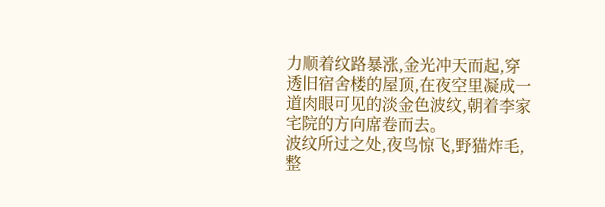力顺着纹路暴涨,金光冲天而起,穿透旧宿舍楼的屋顶,在夜空里凝成一道肉眼可见的淡金色波纹,朝着李家宅院的方向席卷而去。
波纹所过之处,夜鸟惊飞,野猫炸毛,整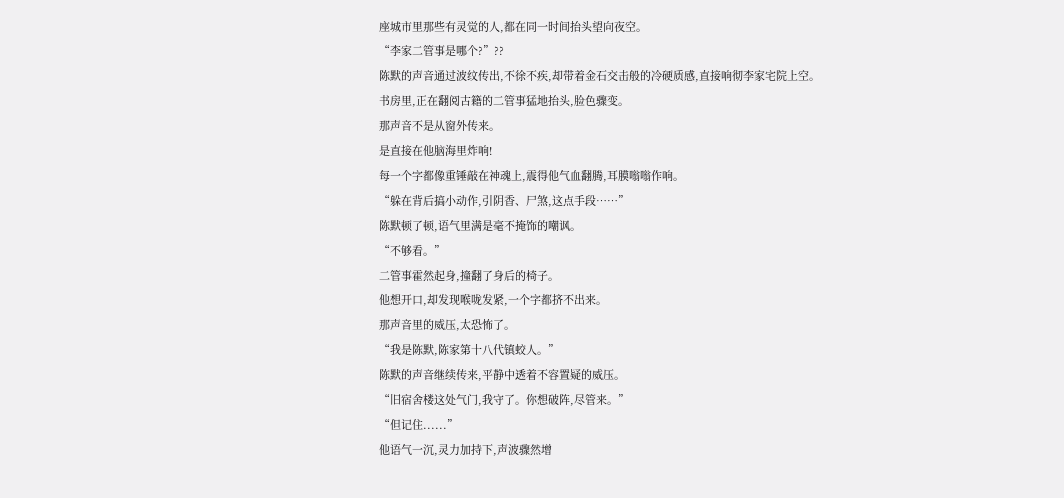座城市里那些有灵觉的人,都在同一时间抬头望向夜空。
“李家二管事是哪个?”??
陈默的声音通过波纹传出,不徐不疾,却带着金石交击般的冷硬质感,直接响彻李家宅院上空。
书房里,正在翻阅古籍的二管事猛地抬头,脸色骤变。
那声音不是从窗外传来。
是直接在他脑海里炸响!
每一个字都像重锤敲在神魂上,震得他气血翻腾,耳膜嗡嗡作响。
“躲在背后搞小动作,引阴香、尸煞,这点手段……”
陈默顿了顿,语气里满是毫不掩饰的嘲讽。
“不够看。”
二管事霍然起身,撞翻了身后的椅子。
他想开口,却发现喉咙发紧,一个字都挤不出来。
那声音里的威压,太恐怖了。
“我是陈默,陈家第十八代镇蛟人。”
陈默的声音继续传来,平静中透着不容置疑的威压。
“旧宿舍楼这处气门,我守了。你想破阵,尽管来。”
“但记住......”
他语气一沉,灵力加持下,声波骤然增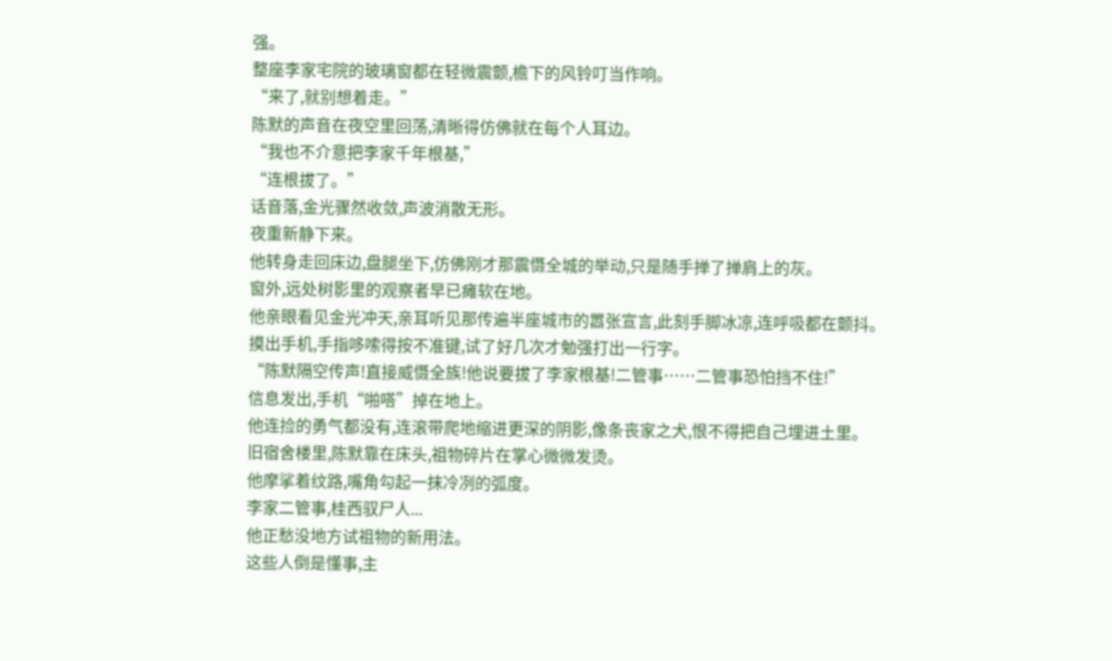强。
整座李家宅院的玻璃窗都在轻微震颤,檐下的风铃叮当作响。
“来了,就别想着走。”
陈默的声音在夜空里回荡,清晰得仿佛就在每个人耳边。
“我也不介意把李家千年根基,”
“连根拔了。”
话音落,金光骤然收敛,声波消散无形。
夜重新静下来。
他转身走回床边,盘腿坐下,仿佛刚才那震慑全城的举动,只是随手掸了掸肩上的灰。
窗外,远处树影里的观察者早已瘫软在地。
他亲眼看见金光冲天,亲耳听见那传遍半座城市的嚣张宣言,此刻手脚冰凉,连呼吸都在颤抖。
摸出手机,手指哆嗦得按不准键,试了好几次才勉强打出一行字。
“陈默隔空传声!直接威慑全族!他说要拔了李家根基!二管事……二管事恐怕挡不住!”
信息发出,手机“啪嗒”掉在地上。
他连捡的勇气都没有,连滚带爬地缩进更深的阴影,像条丧家之犬,恨不得把自己埋进土里。
旧宿舍楼里,陈默靠在床头,祖物碎片在掌心微微发烫。
他摩挲着纹路,嘴角勾起一抹冷冽的弧度。
李家二管事,桂西驭尸人...
他正愁没地方试祖物的新用法。
这些人倒是懂事,主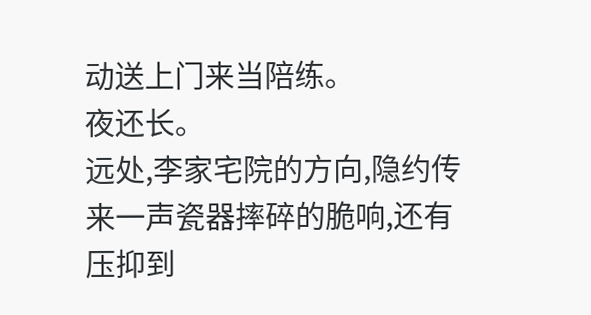动送上门来当陪练。
夜还长。
远处,李家宅院的方向,隐约传来一声瓷器摔碎的脆响,还有压抑到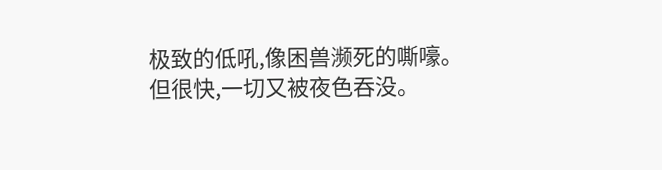极致的低吼,像困兽濒死的嘶嚎。
但很快,一切又被夜色吞没。